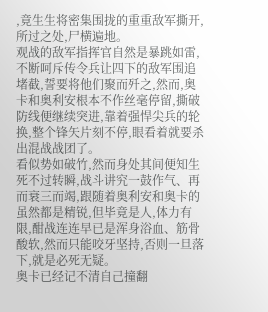,竟生生将密集围拢的重重敌军撕开,所过之处,尸横遍地。
观战的敌军指挥官自然是暴跳如雷,不断呵斥传令兵让四下的敌军围追堵截,誓要将他们聚而歼之,然而,奥卡和奥利安根本不作丝毫停留,撕破防线便继续突进,靠着强悍尖兵的轮换,整个锋矢片刻不停,眼看着就要杀出混战战团了。
看似势如破竹,然而身处其间便知生死不过转瞬,战斗讲究一鼓作气、再而衰三而竭,跟随着奥利安和奥卡的虽然都是精锐,但毕竟是人,体力有限,酣战连连早已是浑身浴血、筋骨酸软,然而只能咬牙坚持,否则一旦落下,就是必死无疑。
奥卡已经记不清自己撞翻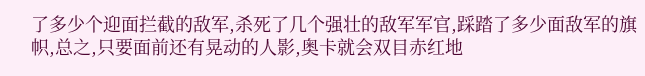了多少个迎面拦截的敌军,杀死了几个强壮的敌军军官,踩踏了多少面敌军的旗帜,总之,只要面前还有晃动的人影,奥卡就会双目赤红地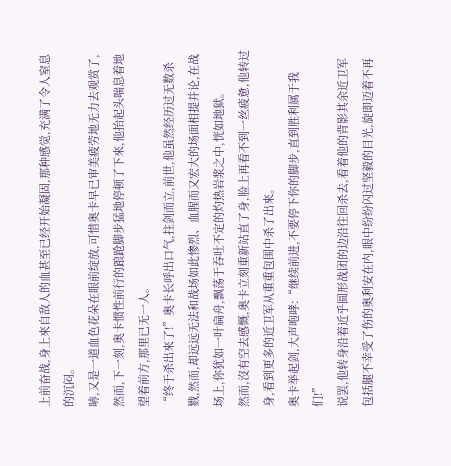上前奋战,身上來自敌人的血甚至已经开始凝固,那种感觉,充满了令人窒息的沉闷。
哧,又是一道血色花朵在眼前绽放,可惜奥卡早已审美疲劳地无力去观赏了,然而,下一刻,奥卡惯性前行的踉跄脚步猛地停顿了下來,他抬起头喘息着地望着前方,那里已无一人。
“终于杀出來了!”奥卡长呼出口气,拄剑而立,前世,他虽然经历过无数杀戮,然而,却远远无法和战场如此惨烈、血腥而又宏大的场面相提并论,在战场上,你犹如一叶扁舟,飘荡于吞吐不定的灼热岩浆之中,恍如地狱。
然而,沒有空去感慨,奥卡立刻重新站直了身,脸上再看不到一丝疲惫,他转过身,看到更多的近卫军从重重包围中杀了出來。
奥卡举起剑,大声咆哮:“继续前进,不要停下你的脚步,直到胜利属于我们!”
说罢,他转身沿着近乎圆形战团的边沿往回杀去,看着他的背影其余近卫军包括腿不幸受了伤的奥利安在内,眼中纷纷闪过坚毅的目光,旋即迈着不再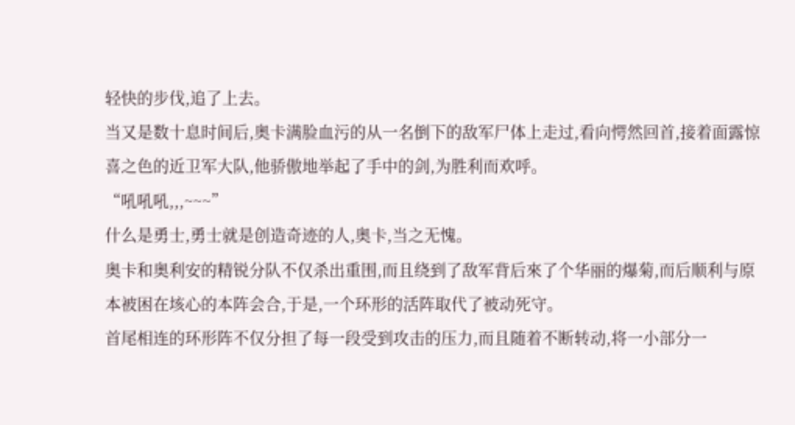轻快的步伐,追了上去。
当又是数十息时间后,奥卡满脸血污的从一名倒下的敌军尸体上走过,看向愕然回首,接着面露惊喜之色的近卫军大队,他骄傲地举起了手中的剑,为胜利而欢呼。
“吼吼吼,,,~~~”
什么是勇士,勇士就是创造奇迹的人,奥卡,当之无愧。
奥卡和奥利安的精锐分队不仅杀出重围,而且绕到了敌军背后來了个华丽的爆菊,而后顺利与原本被困在垓心的本阵会合,于是,一个环形的活阵取代了被动死守。
首尾相连的环形阵不仅分担了每一段受到攻击的压力,而且随着不断转动,将一小部分一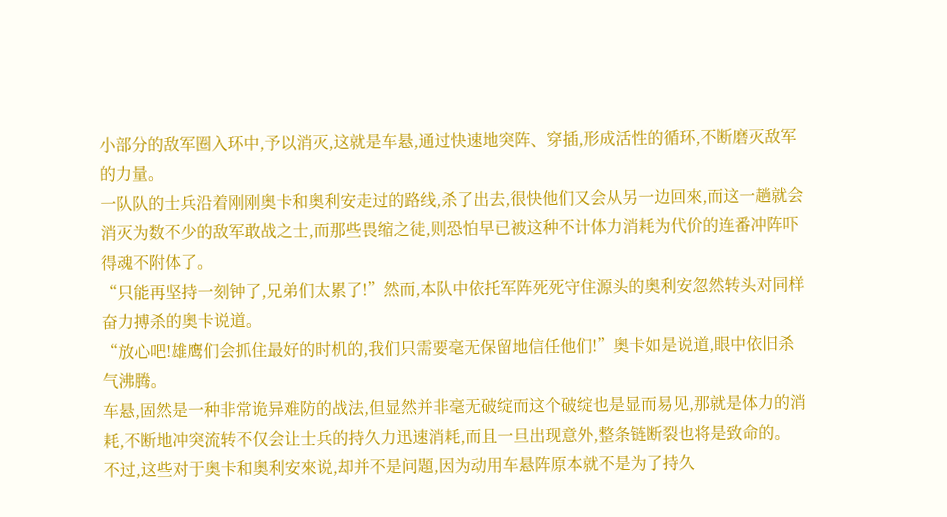小部分的敌军圈入环中,予以消灭,这就是车悬,通过快速地突阵、穿插,形成活性的循环,不断磨灭敌军的力量。
一队队的士兵沿着刚刚奥卡和奥利安走过的路线,杀了出去,很快他们又会从另一边回來,而这一趟就会消灭为数不少的敌军敢战之士,而那些畏缩之徒,则恐怕早已被这种不计体力消耗为代价的连番冲阵吓得魂不附体了。
“只能再坚持一刻钟了,兄弟们太累了!”然而,本队中依托军阵死死守住源头的奥利安忽然转头对同样奋力搏杀的奥卡说道。
“放心吧!雄鹰们会抓住最好的时机的,我们只需要毫无保留地信任他们!”奥卡如是说道,眼中依旧杀气沸腾。
车悬,固然是一种非常诡异难防的战法,但显然并非毫无破绽而这个破绽也是显而易见,那就是体力的消耗,不断地冲突流转不仅会让士兵的持久力迅速消耗,而且一旦出现意外,整条链断裂也将是致命的。
不过,这些对于奥卡和奥利安來说,却并不是问題,因为动用车悬阵原本就不是为了持久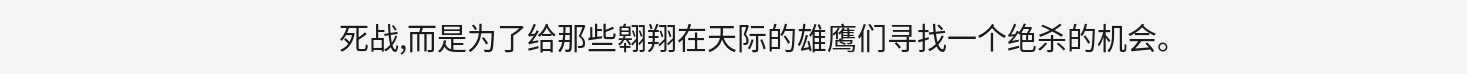死战,而是为了给那些翱翔在天际的雄鹰们寻找一个绝杀的机会。